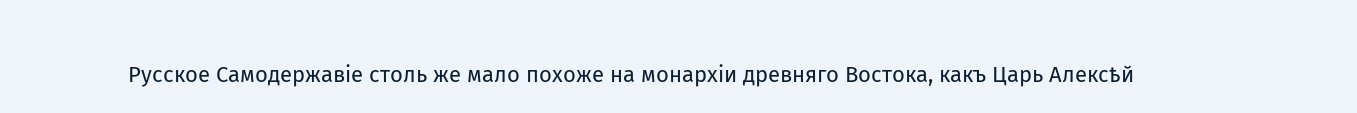Русское Самодержавіе столь же мало похоже на монархіи древняго Востока, какъ Царь Алексѣй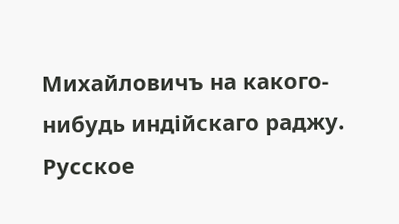Михайловичъ на какого-нибудь индійскаго раджу. Русское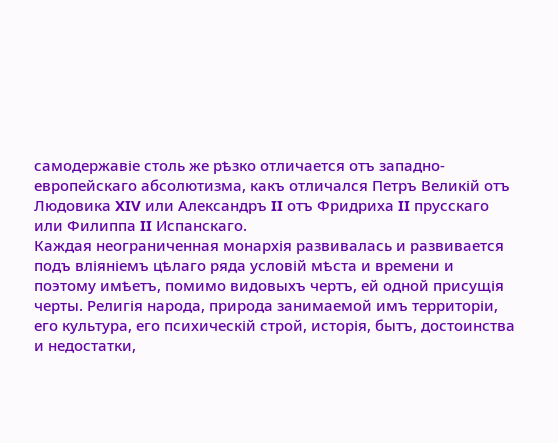самодержавіе столь же рѣзко отличается отъ западно-европейскаго абсолютизма, какъ отличался Петръ Великій отъ Людовика XIV или Александръ II отъ Фридриха II прусскаго или Филиппа II Испанскаго.
Каждая неограниченная монархія развивалась и развивается подъ вліяніемъ цѣлаго ряда условій мѣста и времени и поэтому имѣетъ, помимо видовыхъ чертъ, ей одной присущія черты. Религія народа, природа занимаемой имъ территоріи, его культура, его психическій строй, исторія, бытъ, достоинства и недостатки,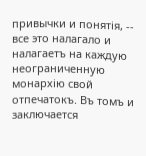привычки и понятія, -- все это налагало и налагаетъ на каждую неограниченную монархію свой отпечатокъ. Въ томъ и заключается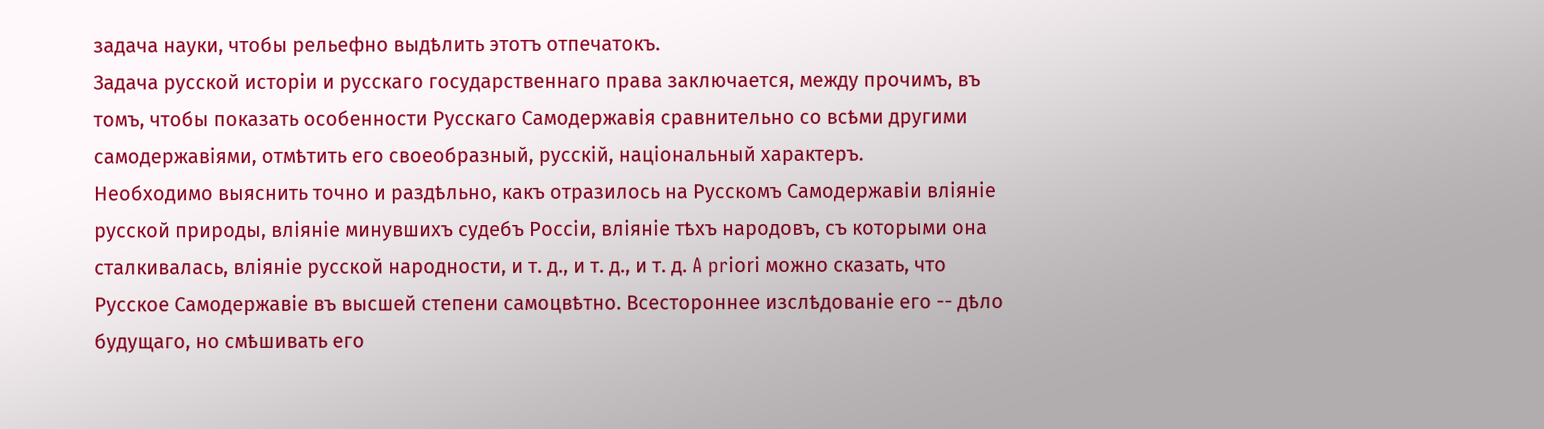задача науки, чтобы рельефно выдѣлить этотъ отпечатокъ.
Задача русской исторіи и русскаго государственнаго права заключается, между прочимъ, въ томъ, чтобы показать особенности Русскаго Самодержавія сравнительно со всѣми другими самодержавіями, отмѣтить его своеобразный, русскій, національный характеръ.
Необходимо выяснить точно и раздѣльно, какъ отразилось на Русскомъ Самодержавіи вліяніе русской природы, вліяніе минувшихъ судебъ Россіи, вліяніе тѣхъ народовъ, съ которыми она сталкивалась, вліяніе русской народности, и т. д., и т. д., и т. д. A prіorі можно сказать, что Русское Самодержавіе въ высшей степени самоцвѣтно. Всестороннее изслѣдованіе его -- дѣло будущаго, но смѣшивать его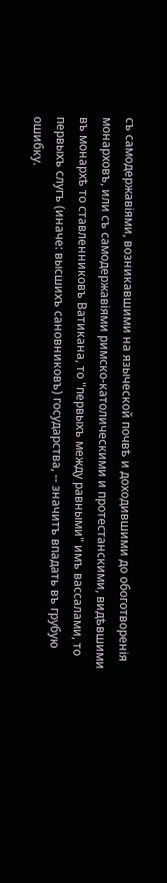съ самодержавіями, возникавшими на языческой почвѣ и доходившими до обоготворенія монарховъ, или съ самодержавіями римско-католическими и протестанскими, видѣвшими въ монархѣ то ставленниковъ Ватикана, то "первыхъ между равными" имъ вассалами, то первыхъ слугъ (иначе: высшихъ сановниковъ) государства, -- значитъ впадать въ грубую ошибку.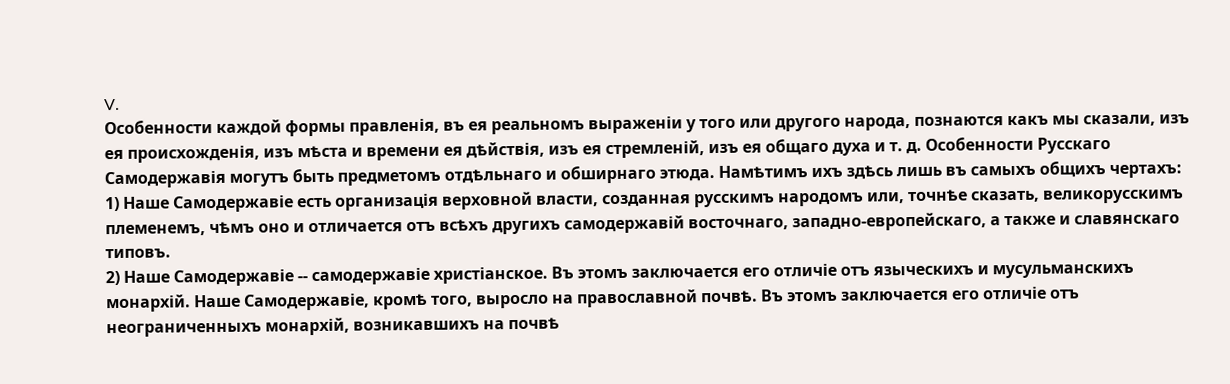V.
Особенности каждой формы правленія, въ ея реальномъ выраженіи у того или другого народа, познаются какъ мы сказали, изъ ея происхожденія, изъ мѣста и времени ея дѣйствія, изъ ея стремленій, изъ ея общаго духа и т. д. Особенности Русскаго Самодержавія могутъ быть предметомъ отдѣльнаго и обширнаго этюда. Намѣтимъ ихъ здѣсь лишь въ самыхъ общихъ чертахъ:
1) Наше Самодержавіе есть организація верховной власти, созданная русскимъ народомъ или, точнѣе сказать, великорусскимъ племенемъ, чѣмъ оно и отличается отъ всѣхъ другихъ самодержавій восточнаго, западно-европейскаго, а также и славянскаго типовъ.
2) Наше Самодержавіе -- самодержавіе христіанское. Въ этомъ заключается его отличіе отъ языческихъ и мусульманскихъ монархій. Наше Самодержавіе, кромѣ того, выросло на православной почвѣ. Въ этомъ заключается его отличіе отъ неограниченныхъ монархій, возникавшихъ на почвѣ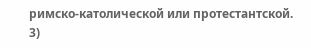римско-католической или протестантской.
3)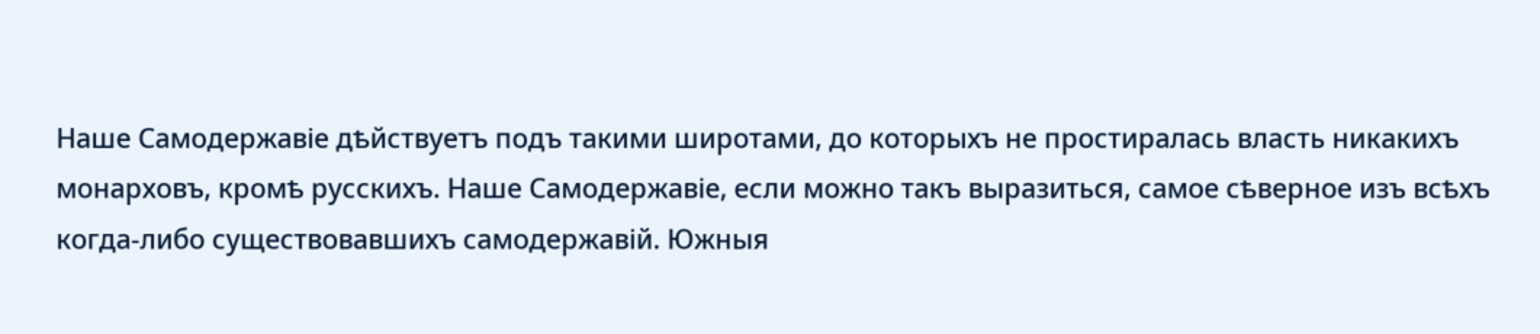Наше Самодержавіе дѣйствуетъ подъ такими широтами, до которыхъ не простиралась власть никакихъ монарховъ, кромѣ русскихъ. Наше Самодержавіе, если можно такъ выразиться, самое сѣверное изъ всѣхъ когда-либо существовавшихъ самодержавій. Южныя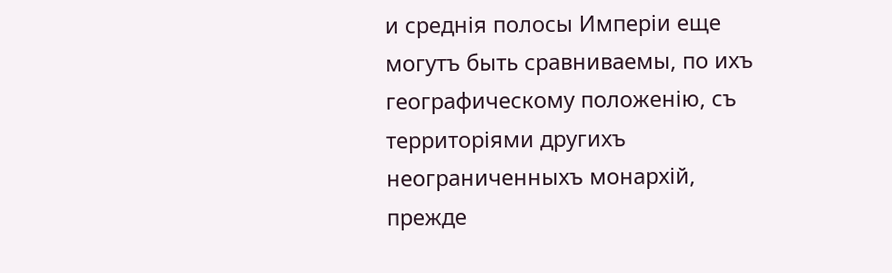и среднія полосы Имперіи еще могутъ быть сравниваемы, по ихъ географическому положенію, съ территоріями другихъ неограниченныхъ монархій, прежде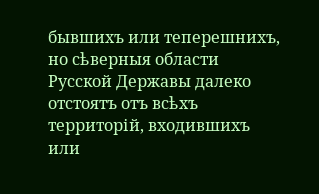бывшихъ или теперешнихъ, но сѣверныя области Русской Державы далеко отстоятъ отъ всѣхъ территорій, входившихъ или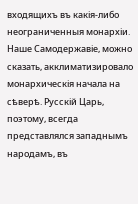входящихъ въ какія-либо неограниченныя монархіи.
Наше Самодержавіе, можно сказать, акклиматизировало монархическія начала на сѣверѣ. Русскій Царь, поэтому, всегда представлялся западнымъ народамъ, въ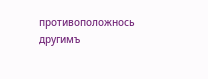противоположнось другимъ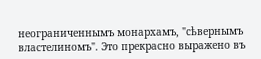неограниченнымъ монархамъ, "сѣвернымъ властелиномъ". Это прекрасно выражено въ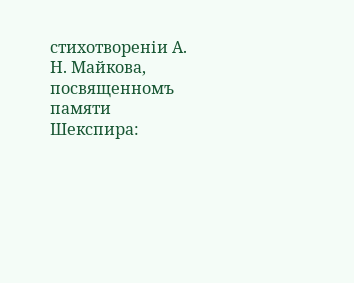стихотвореніи А. Н. Майкова, посвященномъ памяти Шекспира: